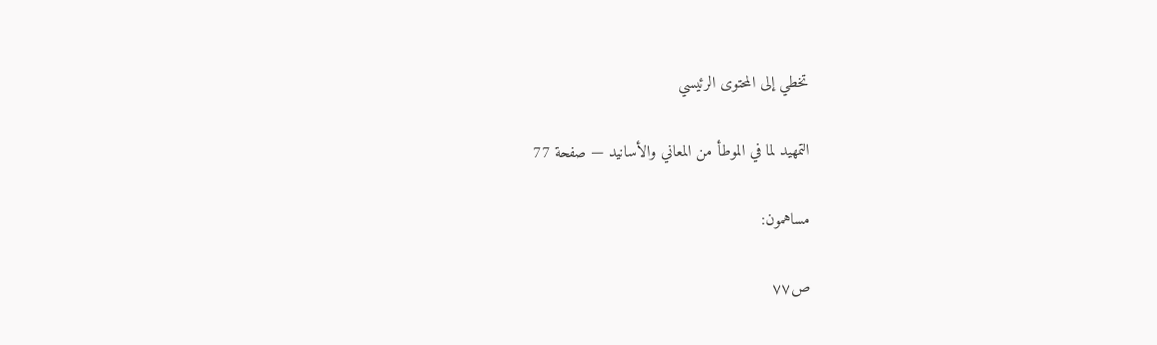تخطي إلى المحتوى الرئيسي

التمهيد لما في الموطأ من المعاني والأسانيد — صفحة 77

مساهمون:

ص٧٧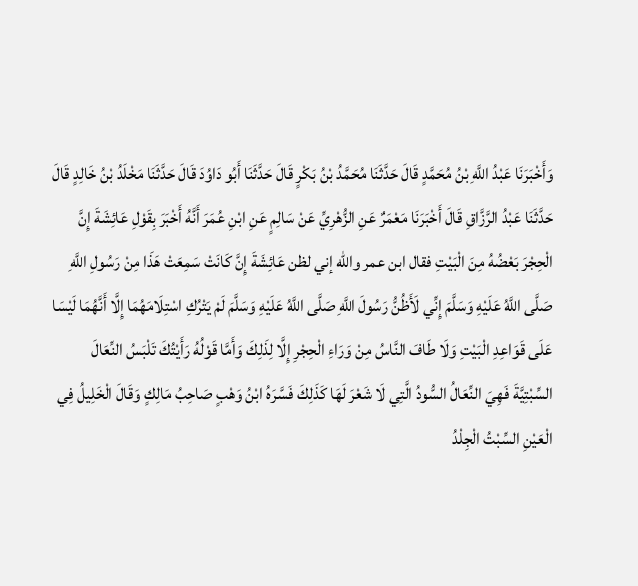وَأَخْبَرَنَا عَبْدُ اللَّهِ بْنُ مُحَمَّدٍ قَالَ حَدَّثَنَا مُحَمَّدُ بْنُ بَكْرٍ قَالَ حَدَّثَنَا أَبُو دَاوُدَ قَالَ حَدَّثَنَا مَخْلَدُ بْنُ خَالِدٍ قَالَ حَدَّثَنَا عَبْدُ الرَّزَّاقِ قَالَ أَخْبَرَنَا مَعْمَرٌ عَنِ الزُّهْرِيِّ عَنْ سَالِمٍ عَنِ ابْنِ عُمَرَ أَنَّهُ أَخْبَرَ بِقَوْلِ عَائِشَةَ إِنَّ الْحِجْرَ بَعْضُهُ مِنَ الْبَيْتِ فقال ابن عمر والله إني لظن عَائِشَةَ إِنَّ كَانَتْ سَمِعَتْ هَذَا مِنْ رَسُولِ اللَّهِ صَلَّى اللَّهُ عَلَيْهِ وَسَلَّمَ إِنِّي لَأَظُنُّ رَسُولَ اللَّهِ صَلَّى اللَّهُ عَلَيْهِ وَسَلَّمَ لَمْ يَتْرُكِ اسْتِلَامَهُمَا إِلَّا أَنَّهُمَا لَيْسَا عَلَى قَوَاعِدِ الْبَيْتِ وَلَا طَافَ النَّاسُ مِنْ وَرَاءِ الْحِجْرِ إِلَّا لِذَلِكَ وَأَمَّا قَوْلُهُ رَأَيْتُكَ تَلْبَسُ النِّعَالَ السِّبْتِيَّةَ فَهِيَ النِّعَالُ السُّودُ الَّتِي لَا شَعْرَ لَهَا كَذَلِكَ فَسَّرَهُ ابْنُ وَهْبٍ صَاحِبُ مَالِكٍ وَقَالَ الْخَلِيلُ فِي الْعَيْنِ السِّبْتُ الْجِلْدُ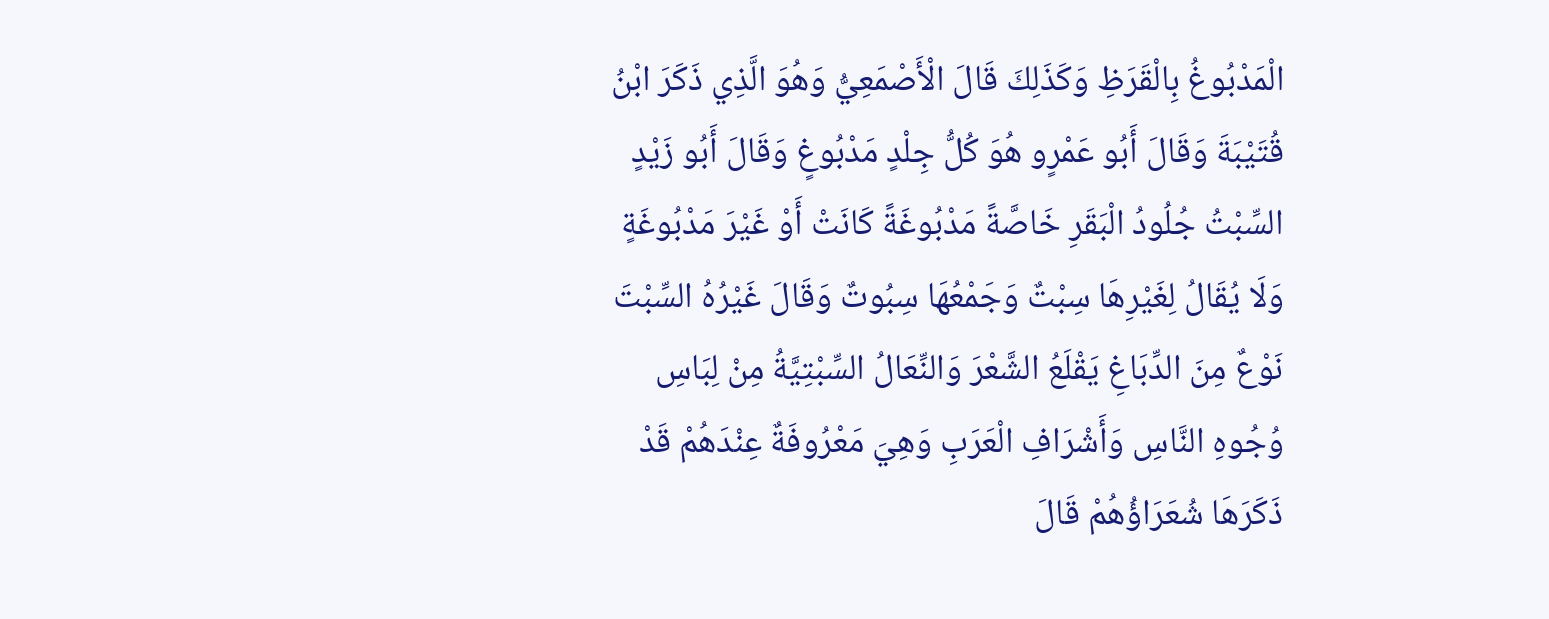الْمَدْبُوغُ بِالْقَرَظِ وَكَذَلِكَ قَالَ الْأَصْمَعِيُّ وَهُوَ الَّذِي ذَكَرَ ابْنُ قُتَيْبَةَ وَقَالَ أَبُو عَمْرٍو هُوَ كُلُّ جِلْدٍ مَدْبُوغٍ وَقَالَ أَبُو زَيْدٍ السِّبْتُ جُلُودُ الْبَقَرِ خَاصَّةً مَدْبُوغَةً كَانَتْ أَوْ غَيْرَ مَدْبُوغَةٍ وَلَا يُقَالُ لِغَيْرِهَا سِبْتٌ وَجَمْعُهَا سِبُوتٌ وَقَالَ غَيْرُهُ السِّبْتَ نَوْعٌ مِنَ الدِّبَاغِ يَقْلَعُ الشَّعْرَ وَالنِّعَالُ السِّبْتِيَّةُ مِنْ لِبَاسِ وُجُوهِ النَّاسِ وَأَشْرَافِ الْعَرَبِ وَهِيَ مَعْرُوفَةٌ عِنْدَهُمْ قَدْ ذَكَرَهَا شُعَرَاؤُهُمْ قَالَ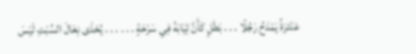عَنْتَرَةُ يَمْدَحُ رَجُلًا . . . بَطَلٍ كَأَنَّ ثِيَابَهُ فِي سَرْحَةٍ . . . . . . يُحْذَى نِعَالَ السِّبْتِ لَيْسَ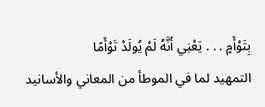بِتَوْأَمٍ . . . يَعْنِي أَنَّهُ لَمْ يُولَدْ تَوْأَمًا
التمهيد لما في الموطأ من المعاني والأسانيد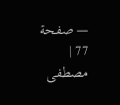— صفحة 77 | مصطفى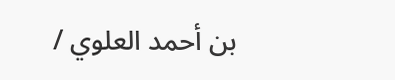بن أحمد العلوي /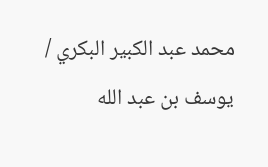محمد عبد الكبير البكري / يوسف بن عبد الله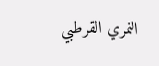النمري القرطبي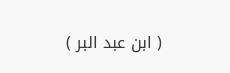( ابن عبد البر )